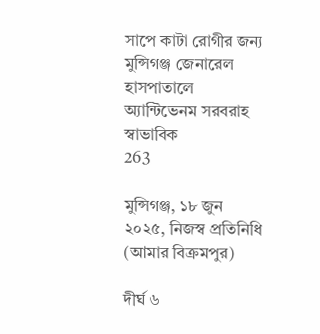সাপে কাটা রোগীর জন্য মুন্সিগঞ্জ জেনারেল হাসপাতালে অ্যান্টিভেনম সরবরাহ স্বাভাবিক
263

মুন্সিগঞ্জ, ১৮ জুন ২০২৫, নিজস্ব প্রতিনিধি (আমার বিক্রমপুর)

দীর্ঘ ৬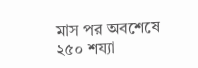মাস পর অবশেষে ২৫০ শয্যা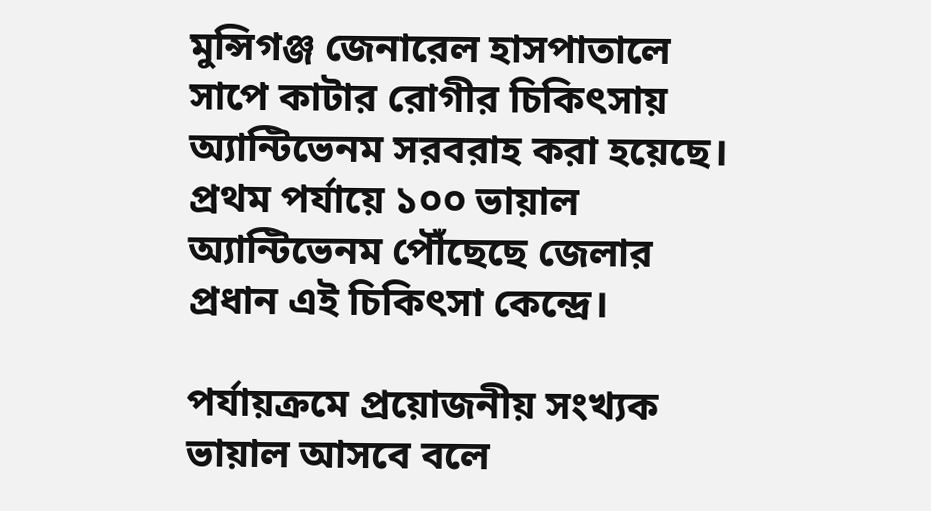মুন্সিগঞ্জ জেনারেল হাসপাতালে সাপে কাটার রোগীর চিকিৎসায় অ্যান্টিভেনম সরবরাহ করা হয়েছে। প্রথম পর্যায়ে ১০০ ভায়াল অ্যান্টিভেনম পৌঁছেছে জেলার প্রধান এই চিকিৎসা কেন্দ্রে।

পর্যায়ক্রমে প্রয়োজনীয় সংখ্যক ভায়াল আসবে বলে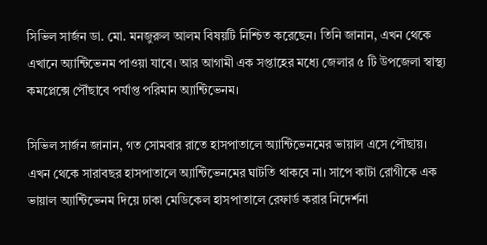সিভিল সার্জন ডা. মো. মনজুরুল আলম বিষয়টি নিশ্চিত করেছেন। তিনি জানান, এখন থেকে এখানে অ্যান্টিভেনম পাওয়া যাবে। আর আগামী এক সপ্তাহের মধ্যে জেলার ৫ টি উপজেলা স্বাস্থ্য কমপ্লেক্সে পৌঁছাবে পর্যাপ্ত পরিমান অ্যান্টিভেনম।

সিভিল সার্জন জানান, গত সোমবার রাতে হাসপাতালে অ্যান্টিভেনমের ভায়াল এসে পৌছায়। এখন থেকে সারাবছর হাসপাতালে অ্যান্টিভেনমের ঘাটতি থাকবে না। সাপে কাটা রোগীকে এক ভায়াল অ্যান্টিভেনম দিয়ে ঢাকা মেডিকেল হাসপাতালে রেফার্ড করার নিদের্শনা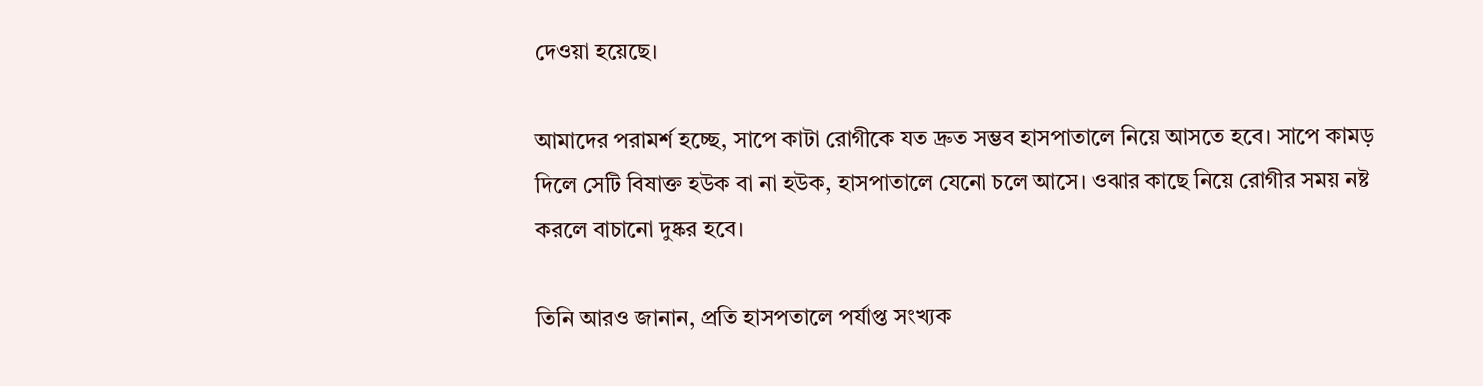দেওয়া হয়েছে।

আমাদের পরামর্শ হচ্ছে, সাপে কাটা রোগীকে যত দ্রুত সম্ভব হাসপাতালে নিয়ে আসতে হবে। সাপে কামড় দিলে সেটি বিষাক্ত হউক বা না হউক, হাসপাতালে যেনো চলে আসে। ওঝার কাছে নিয়ে রোগীর সময় নষ্ট করলে বাচানো দুষ্কর হবে।

তিনি আরও জানান, প্রতি হাসপতালে পর্যাপ্ত সংখ্যক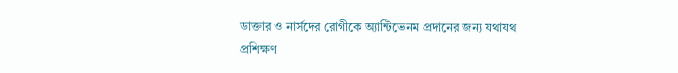ডাক্তার ও নার্সদের রোগীকে অ্যান্টিভেনম প্রদানের জন্য যথাযথ প্রশিক্ষণ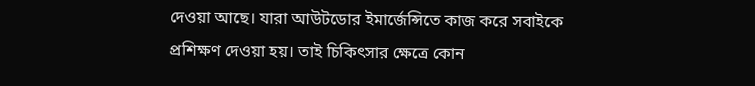দেওয়া আছে। যারা আউটডোর ইমার্জেন্সিতে কাজ করে সবাইকে প্রশিক্ষণ দেওয়া হয়। তাই চিকিৎসার ক্ষেত্রে কোন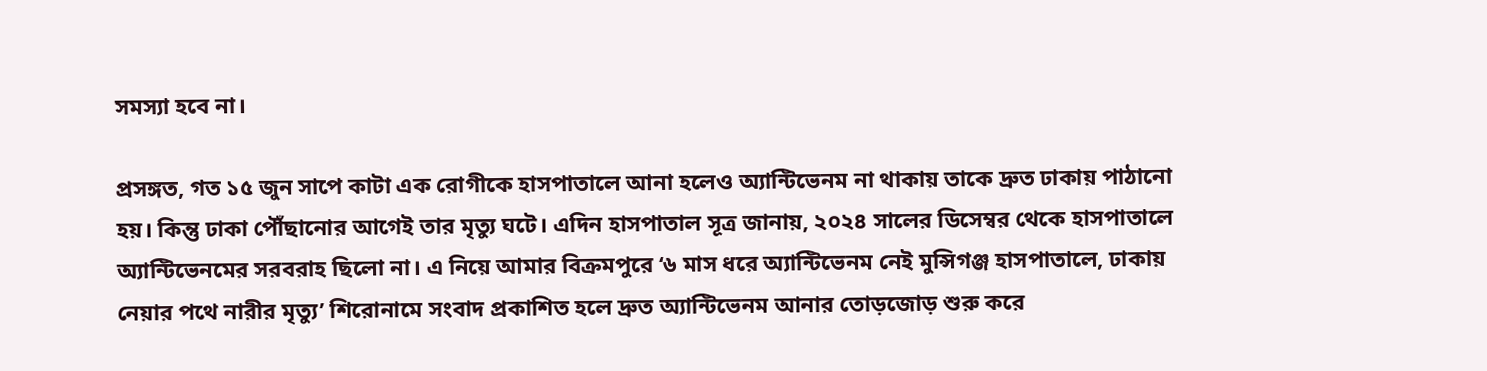সমস্যা হবে না।

প্রসঙ্গত, গত ১৫ জুন সাপে কাটা এক রোগীকে হাসপাতালে আনা হলেও অ্যান্টিভেনম না থাকায় তাকে দ্রুত ঢাকায় পাঠানো হয়। কিন্তু ঢাকা পৌঁছানোর আগেই তার মৃত্যু ঘটে। এদিন হাসপাতাল সূত্র জানায়, ২০২৪ সালের ডিসেম্বর থেকে হাসপাতালে অ্যান্টিভেনমের সরবরাহ ছিলো না। এ নিয়ে আমার বিক্রমপুরে ‘৬ মাস ধরে অ্যান্টিভেনম নেই মুন্সিগঞ্জ হাসপাতালে, ঢাকায় নেয়ার পথে নারীর মৃত্যু’ শিরোনামে সংবাদ প্রকাশিত হলে দ্রুত অ্যান্টিভেনম আনার তোড়জোড় শুরু করে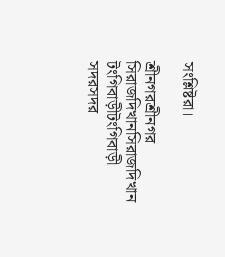সংশ্লিষ্টরা।

শ্রীনগরশ্রীনগর সিরাজদিখানসিরাজদিখান টংগিবাড়ীটংগিবাড়ী সদরসদর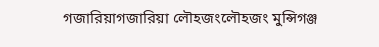গজারিয়াগজারিয়া লৌহজংলৌহজং মুন্সিগঞ্জ